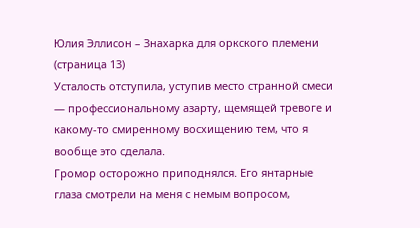Юлия Эллисон – Знахарка для оркского племени (страница 13)
Усталость отступила, уступив место странной смеси — профессиональному азарту, щемящей тревоге и какому-то смиренному восхищению тем, что я вообще это сделала.
Громор осторожно приподнялся. Его янтарные глаза смотрели на меня с немым вопросом,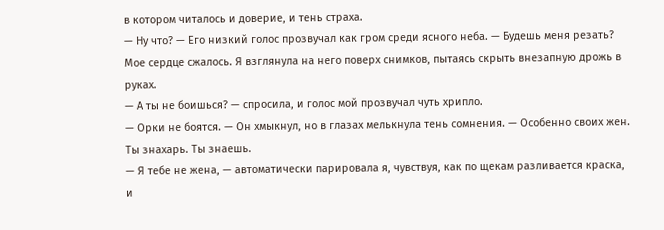в котором читалось и доверие, и тень страха.
— Ну что? — Его низкий голос прозвучал как гром среди ясного неба. — Будешь меня резать?
Мое сердце сжалось. Я взглянула на него поверх снимков, пытаясь скрыть внезапную дрожь в руках.
— А ты не боишься? — спросила, и голос мой прозвучал чуть хрипло.
— Орки не боятся. — Он хмыкнул, но в глазах мелькнула тень сомнения. — Особенно своих жен. Ты знахарь. Ты знаешь.
— Я тебе не жена, — автоматически парировала я, чувствуя, как по щекам разливается краска, и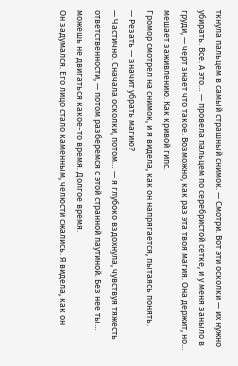ткнула пальцем в самый страшный снимок. — Смотри. Вот эти осколки — их нужно убирать. Все. А это… — провела пальцем по серебристой сетке, и у меня заныло в груди, — черт знает что такое. Возможно, как раз эта твоя магия. Она держит, но… мешает заживлению. Как кривой гипс.
Громор смотрел на снимок, и я видела, как он напрягается, пытаясь понять.
— Резать — значит убрать магию?
— Частично. Сначала осколки, потом… — я глубоко вздохнула, чувствуя тяжесть ответственности, — потом разберемся с этой странной паутиной. Без нее ты… можешь не двигаться какое-то время. Долгое время.
Он задумался. Его лицо стало каменным, челюсти сжались. Я видела, как он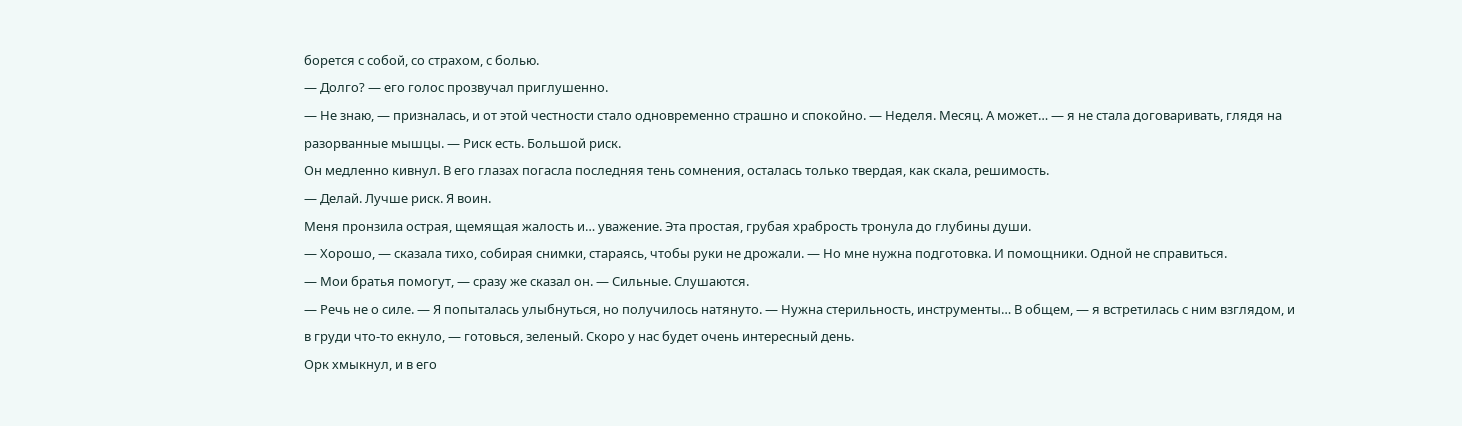борется с собой, со страхом, с болью.
— Долго? — его голос прозвучал приглушенно.
— Не знаю, — призналась, и от этой честности стало одновременно страшно и спокойно. — Неделя. Месяц. А может… — я не стала договаривать, глядя на разорванные мышцы. — Риск есть. Большой риск.
Он медленно кивнул. В его глазах погасла последняя тень сомнения, осталась только твердая, как скала, решимость.
— Делай. Лучше риск. Я воин.
Меня пронзила острая, щемящая жалость и… уважение. Эта простая, грубая храбрость тронула до глубины души.
— Хорошо, — сказала тихо, собирая снимки, стараясь, чтобы руки не дрожали. — Но мне нужна подготовка. И помощники. Одной не справиться.
— Мои братья помогут, — сразу же сказал он. — Сильные. Слушаются.
— Речь не о силе. — Я попыталась улыбнуться, но получилось натянуто. — Нужна стерильность, инструменты… В общем, — я встретилась с ним взглядом, и в груди что-то екнуло, — готовься, зеленый. Скоро у нас будет очень интересный день.
Орк хмыкнул, и в его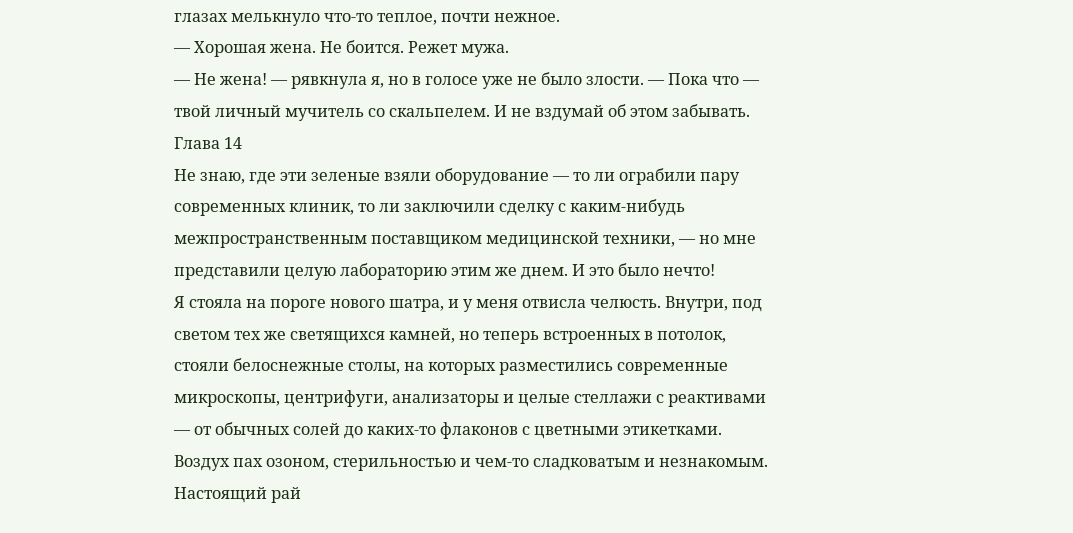глазах мелькнуло что-то теплое, почти нежное.
— Хорошая жена. Не боится. Режет мужа.
— Не жена! — рявкнула я, но в голосе уже не было злости. — Пока что — твой личный мучитель со скальпелем. И не вздумай об этом забывать.
Глава 14
Не знаю, где эти зеленые взяли оборудование — то ли ограбили пару современных клиник, то ли заключили сделку с каким-нибудь межпространственным поставщиком медицинской техники, — но мне представили целую лабораторию этим же днем. И это было нечто!
Я стояла на пороге нового шатра, и у меня отвисла челюсть. Внутри, под светом тех же светящихся камней, но теперь встроенных в потолок, стояли белоснежные столы, на которых разместились современные микроскопы, центрифуги, анализаторы и целые стеллажи с реактивами — от обычных солей до каких-то флаконов с цветными этикетками.
Воздух пах озоном, стерильностью и чем-то сладковатым и незнакомым. Настоящий рай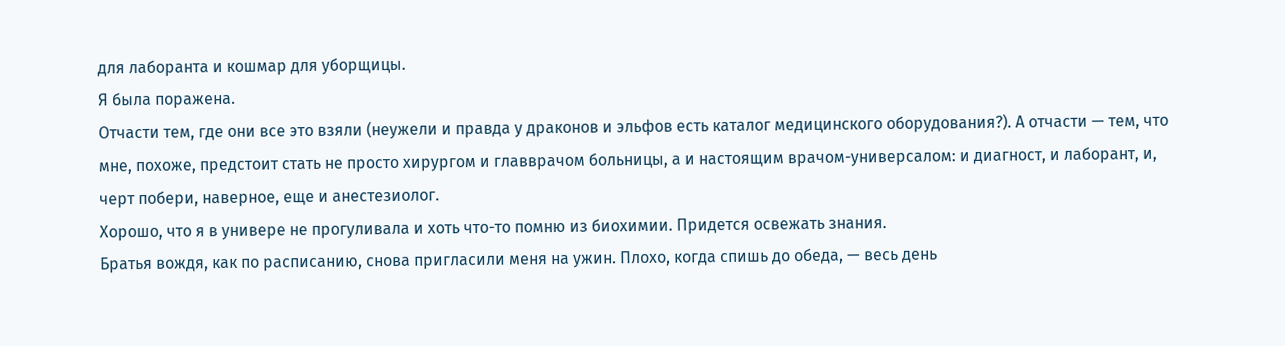для лаборанта и кошмар для уборщицы.
Я была поражена.
Отчасти тем, где они все это взяли (неужели и правда у драконов и эльфов есть каталог медицинского оборудования?). А отчасти — тем, что мне, похоже, предстоит стать не просто хирургом и главврачом больницы, а и настоящим врачом-универсалом: и диагност, и лаборант, и, черт побери, наверное, еще и анестезиолог.
Хорошо, что я в универе не прогуливала и хоть что-то помню из биохимии. Придется освежать знания.
Братья вождя, как по расписанию, снова пригласили меня на ужин. Плохо, когда спишь до обеда, — весь день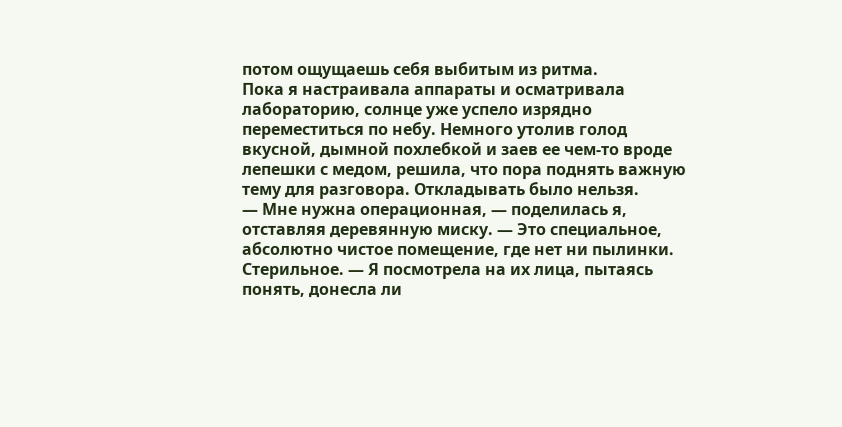потом ощущаешь себя выбитым из ритма.
Пока я настраивала аппараты и осматривала лабораторию, солнце уже успело изрядно переместиться по небу. Немного утолив голод вкусной, дымной похлебкой и заев ее чем-то вроде лепешки с медом, решила, что пора поднять важную тему для разговора. Откладывать было нельзя.
— Мне нужна операционная, — поделилась я, отставляя деревянную миску. — Это специальное, абсолютно чистое помещение, где нет ни пылинки. Стерильное. — Я посмотрела на их лица, пытаясь понять, донесла ли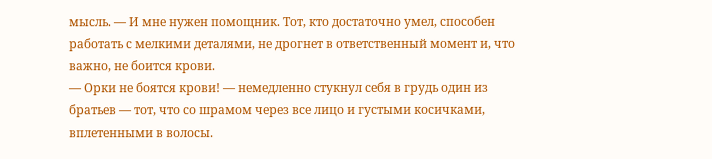мысль. — И мне нужен помощник. Тот, кто достаточно умел, способен работать с мелкими деталями, не дрогнет в ответственный момент и, что важно, не боится крови.
— Орки не боятся крови! — немедленно стукнул себя в грудь один из братьев — тот, что со шрамом через все лицо и густыми косичками, вплетенными в волосы.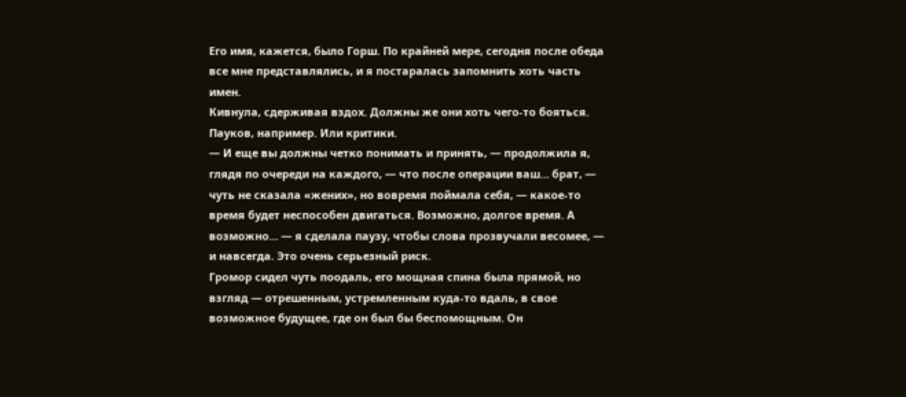Его имя, кажется, было Горш. По крайней мере, сегодня после обеда все мне представлялись, и я постаралась запомнить хоть часть имен.
Кивнула, сдерживая вздох. Должны же они хоть чего-то бояться. Пауков, например. Или критики.
— И еще вы должны четко понимать и принять, — продолжила я, глядя по очереди на каждого, — что после операции ваш… брат, — чуть не сказала «жених», но вовремя поймала себя, — какое-то время будет неспособен двигаться. Возможно, долгое время. А возможно… — я сделала паузу, чтобы слова прозвучали весомее, — и навсегда. Это очень серьезный риск.
Громор сидел чуть поодаль, его мощная спина была прямой, но взгляд — отрешенным, устремленным куда-то вдаль, в свое возможное будущее, где он был бы беспомощным. Он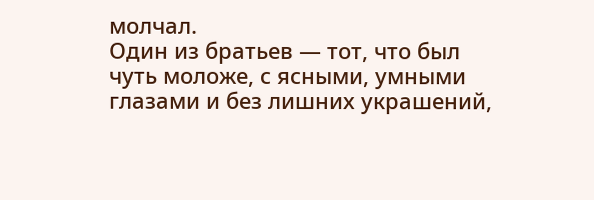молчал.
Один из братьев — тот, что был чуть моложе, с ясными, умными глазами и без лишних украшений,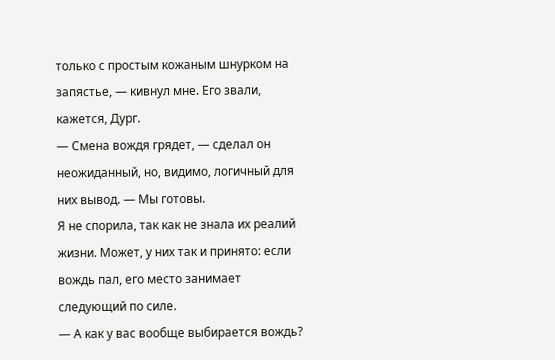только с простым кожаным шнурком на запястье, — кивнул мне. Его звали, кажется, Дург.
— Смена вождя грядет, — сделал он неожиданный, но, видимо, логичный для них вывод. — Мы готовы.
Я не спорила, так как не знала их реалий жизни. Может, у них так и принято: если вождь пал, его место занимает следующий по силе.
— А как у вас вообще выбирается вождь?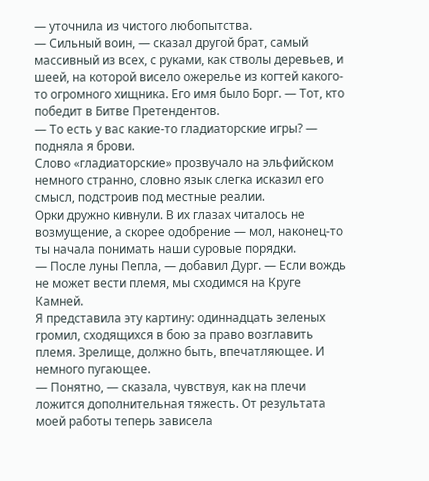— уточнила из чистого любопытства.
— Сильный воин, — сказал другой брат, самый массивный из всех, с руками, как стволы деревьев, и шеей, на которой висело ожерелье из когтей какого-то огромного хищника. Его имя было Борг. — Тот, кто победит в Битве Претендентов.
— То есть у вас какие-то гладиаторские игры? — подняла я брови.
Слово «гладиаторские» прозвучало на эльфийском немного странно, словно язык слегка исказил его смысл, подстроив под местные реалии.
Орки дружно кивнули. В их глазах читалось не возмущение, а скорее одобрение — мол, наконец-то ты начала понимать наши суровые порядки.
— После луны Пепла, — добавил Дург. — Если вождь не может вести племя, мы сходимся на Круге Камней.
Я представила эту картину: одиннадцать зеленых громил, сходящихся в бою за право возглавить племя. Зрелище, должно быть, впечатляющее. И немного пугающее.
— Понятно, — сказала, чувствуя, как на плечи ложится дополнительная тяжесть. От результата моей работы теперь зависела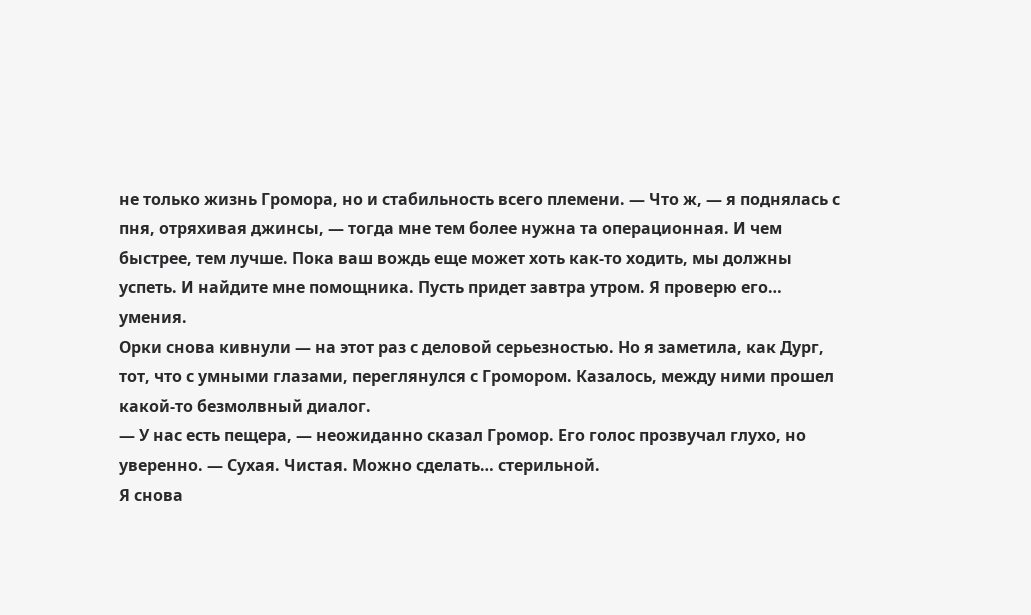не только жизнь Громора, но и стабильность всего племени. — Что ж, — я поднялась с пня, отряхивая джинсы, — тогда мне тем более нужна та операционная. И чем быстрее, тем лучше. Пока ваш вождь еще может хоть как-то ходить, мы должны успеть. И найдите мне помощника. Пусть придет завтра утром. Я проверю его… умения.
Орки снова кивнули — на этот раз с деловой серьезностью. Но я заметила, как Дург, тот, что с умными глазами, переглянулся с Громором. Казалось, между ними прошел какой-то безмолвный диалог.
— У нас есть пещера, — неожиданно сказал Громор. Его голос прозвучал глухо, но уверенно. — Сухая. Чистая. Можно сделать… стерильной.
Я снова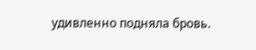удивленно подняла бровь.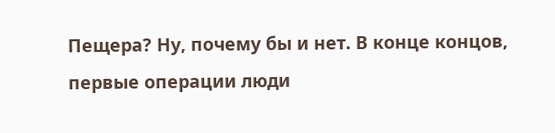Пещера? Ну, почему бы и нет. В конце концов, первые операции люди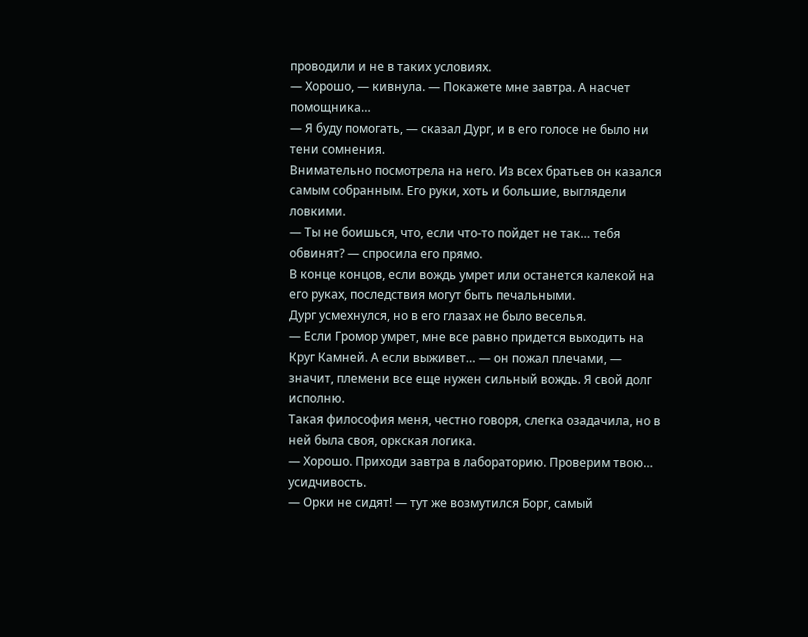проводили и не в таких условиях.
— Хорошо, — кивнула. — Покажете мне завтра. А насчет помощника…
— Я буду помогать, — сказал Дург, и в его голосе не было ни тени сомнения.
Внимательно посмотрела на него. Из всех братьев он казался самым собранным. Его руки, хоть и большие, выглядели ловкими.
— Ты не боишься, что, если что-то пойдет не так… тебя обвинят? — спросила его прямо.
В конце концов, если вождь умрет или останется калекой на его руках, последствия могут быть печальными.
Дург усмехнулся, но в его глазах не было веселья.
— Если Громор умрет, мне все равно придется выходить на Круг Камней. А если выживет… — он пожал плечами, — значит, племени все еще нужен сильный вождь. Я свой долг исполню.
Такая философия меня, честно говоря, слегка озадачила, но в ней была своя, оркская логика.
— Хорошо. Приходи завтра в лабораторию. Проверим твою… усидчивость.
— Орки не сидят! — тут же возмутился Борг, самый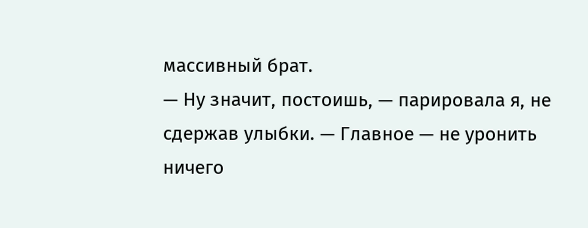массивный брат.
— Ну значит, постоишь, — парировала я, не сдержав улыбки. — Главное — не уронить ничего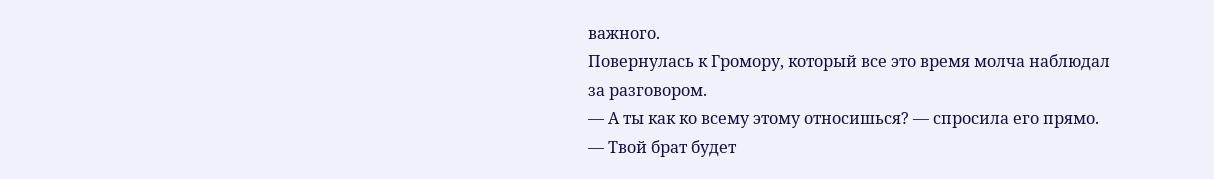важного.
Повернулась к Громору, который все это время молча наблюдал за разговором.
— А ты как ко всему этому относишься? — спросила его прямо. — Твой брат будет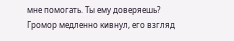мне помогать. Ты ему доверяешь?
Громор медленно кивнул, его взгляд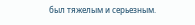был тяжелым и серьезным.